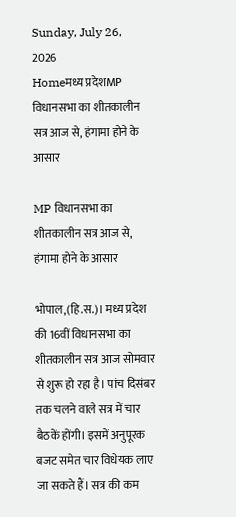Sunday, July 26, 2026
Homeमध्य प्रदेशMP विधानसभा का शीतकालीन सत्र आज से, हंगामा होने के आसार

MP विधानसभा का शीतकालीन सत्र आज से, हंगामा होने के आसार

भोपाल,(हि.स.)। मध्य प्रदेश की 16वीं विधानसभा का शीतकालीन सत्र आज सोमवार से शुरू हो रहा है। पांच दिसंबर तक चलने वाले सत्र में चार बैठकें होंगी। इसमें अनुपूरक बजट समेत चार विधेयक लाए जा सकते हैं। सत्र की कम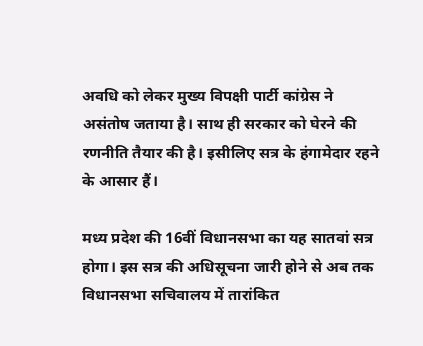अवधि को लेकर मुख्य विपक्षी पार्टी कांग्रेस ने असंतोष जताया है। साथ ही सरकार को घेरने की रणनीति तैयार की है। इसीलिए सत्र के हंगामेदार रहने के आसार हैं।

मध्य प्रदेश की 16वीं विधानसभा का यह सातवां सत्र होगा। इस सत्र की अधिसूचना जारी होने से अब तक विधानसभा सचिवालय में तारांकित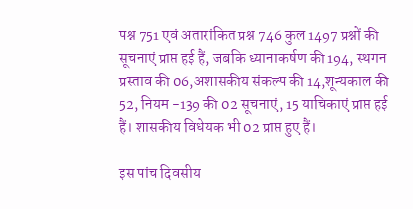पश्न 751 एवं अतारांकित प्रश्न 746 कुल 1497 प्रश्नों की सूचनाएं प्राप्त हई हैं, जबकि ध्यानाकर्षण की 194, स्थगन प्रस्ताव की 06,अशासकीय संकल्प की 14,शून्यकाल की 52, नियम -139 की 02 सूचनाएं, 15 याचिकाएं प्राप्त हई हैं। शासकीय विधेयक भी 02 प्राप्त हुए हैं।

इस पांच दिवसीय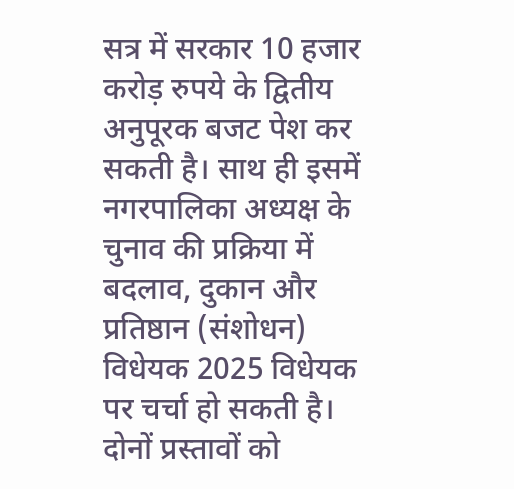सत्र में सरकार 10 हजार करोड़ रुपये के द्वितीय अनुपूरक बजट पेश कर सकती है। साथ ही इसमें नगरपालिका अध्यक्ष के चुनाव की प्रक्रिया में बदलाव, दुकान और प्रतिष्ठान (संशोधन) विधेयक 2025 विधेयक पर चर्चा हो सकती है। दोनों प्रस्तावों को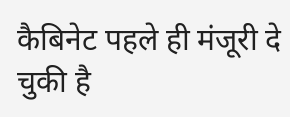कैबिनेट पहले ही मंजूरी दे चुकी है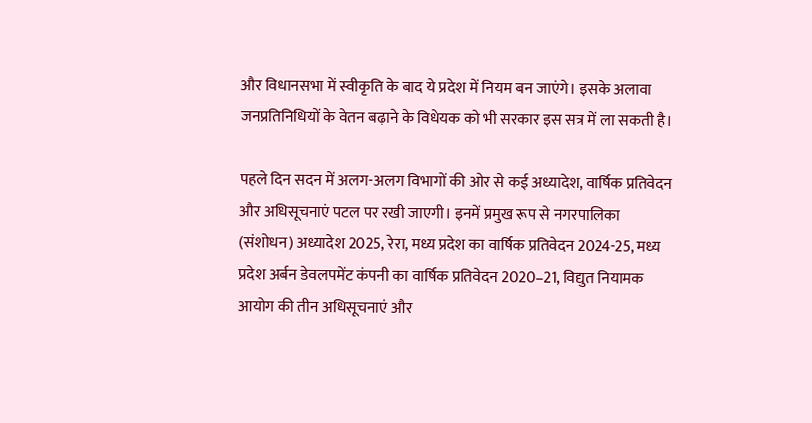और विधानसभा में स्वीकृति के बाद ये प्रदेश में नियम बन जाएंगे। इसके अलावा जनप्रतिनिधियों के वेतन बढ़ाने के विधेयक को भी सरकार इस सत्र में ला सकती है।

पहले दिन सदन में अलग-अलग विभागों की ओर से कई अध्यादेश, वार्षिक प्रतिवेदन और अधिसूचनाएं पटल पर रखी जाएगी। इनमें प्रमुख रूप से नगरपालिका (संशोधन) अध्यादेश 2025, रेरा, मध्य प्रदेश का वार्षिक प्रतिवेदन 2024-25, मध्य प्रदेश अर्बन डेवलपमेंट कंपनी का वार्षिक प्रतिवेदन 2020–21, विद्युत नियामक आयोग की तीन अधिसूचनाएं और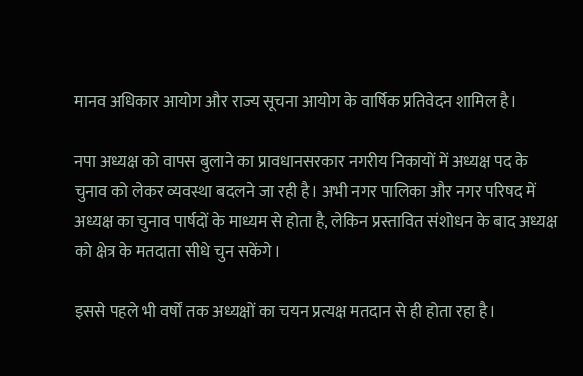मानव अधिकार आयोग और राज्य सूचना आयोग के वार्षिक प्रतिवेदन शामिल है।

नपा अध्यक्ष को वापस बुलाने का प्रावधानसरकार नगरीय निकायों में अध्यक्ष पद के चुनाव को लेकर व्यवस्था बदलने जा रही है। अभी नगर पालिका और नगर परिषद में अध्यक्ष का चुनाव पार्षदों के माध्यम से होता है, लेकिन प्रस्तावित संशोधन के बाद अध्यक्ष को क्षेत्र के मतदाता सीधे चुन सकेंगे।

इससे पहले भी वर्षों तक अध्यक्षों का चयन प्रत्यक्ष मतदान से ही होता रहा है।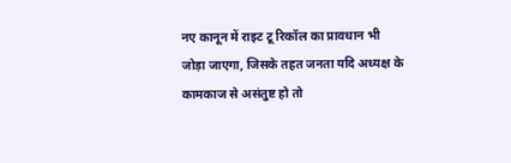नए कानून में राइट टू रिकॉल का प्रावधान भी जोड़ा जाएगा, जिसके तहत जनता यदि अध्यक्ष के कामकाज से असंतुष्ट हो तो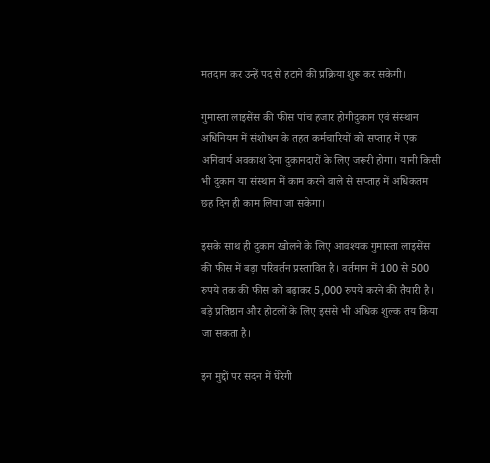मतदान कर उन्हें पद से हटाने की प्रक्रिया शुरू कर सकेगी।

गुमास्ता लाइसेंस की फीस पांच हजार होगीदुकान एवं संस्थान अधिनियम में संशोधन के तहत कर्मचारियों को सप्ताह में एक अनिवार्य अवकाश देना दुकानदारों के लिए जरूरी होगा। यानी किसी भी दुकान या संस्थान में काम करने वाले से सप्ताह में अधिकतम छह दिन ही काम लिया जा सकेगा।

इसके साथ ही दुकान खोलने के लिए आवश्यक गुमास्ता लाइसेंस की फीस में बड़ा परिवर्तन प्रस्तावित है। वर्तमान में 100 से 500 रुपये तक की फीस को बढ़ाकर 5,000 रुपये करने की तैयारी है। बड़े प्रतिष्ठान और होटलों के लिए इससे भी अधिक शुल्क तय किया जा सकता है।

इन मुद्दों पर सदन में घेरेगी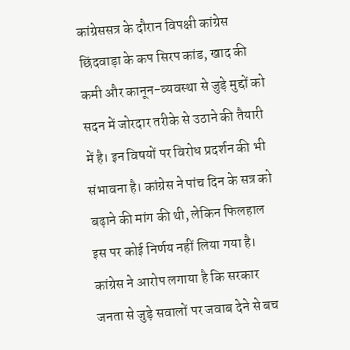कांग्रेससत्र के दौरान विपक्षी कांग्रेस छिंदवाड़ा के कप सिरप कांड, खाद की कमी और कानून-व्यवस्था से जुड़े मुद्दों को सदन में जोरदार तरीके से उठाने की तैयारी में है। इन विषयों पर विरोध प्रदर्शन की भी संभावना है। कांग्रेस ने पांच दिन के सत्र को बढ़ाने की मांग की थी, लेकिन फिलहाल इस पर कोई निर्णय नहीं लिया गया है। कांग्रेस ने आरोप लगाया है कि सरकार जनता से जुड़े सवालों पर जवाब देने से बच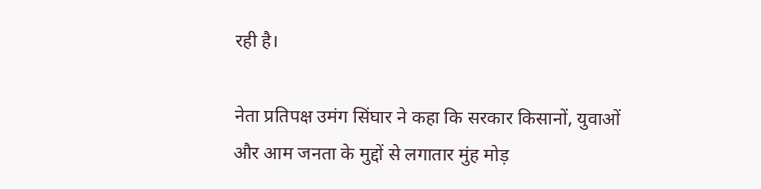रही है।

नेता प्रतिपक्ष उमंग सिंघार ने कहा कि सरकार किसानों, युवाओं और आम जनता के मुद्दों से लगातार मुंह मोड़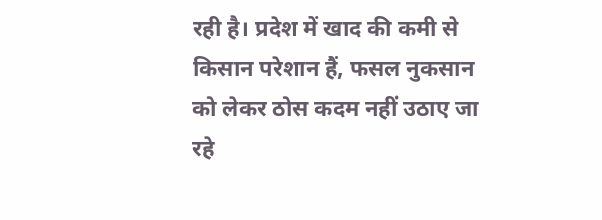रही है। प्रदेश में खाद की कमी से किसान परेशान हैं, फसल नुकसान को लेकर ठोस कदम नहीं उठाए जा रहे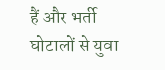हैं और भर्ती घोटालों से युवा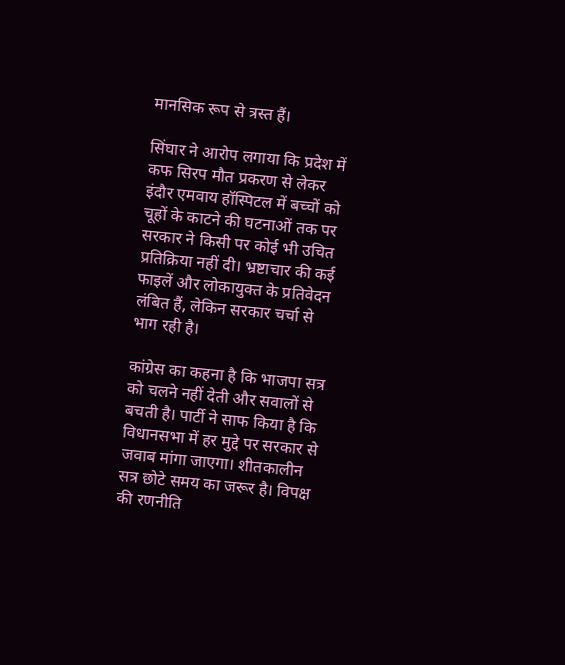मानसिक रूप से त्रस्त हैं।

सिंघार ने आरोप लगाया कि प्रदेश में कफ सिरप मौत प्रकरण से लेकर इंदौर एमवाय हॉस्पिटल में बच्चों को चूहों के काटने की घटनाओं तक पर सरकार ने किसी पर कोई भी उचित प्रतिक्रिया नहीं दी। भ्रष्टाचार की कई फाइलें और लोकायुक्त के प्रतिवेदन लंबित हैं, लेकिन सरकार चर्चा से भाग रही है।

कांग्रेस का कहना है कि भाजपा सत्र को चलने नहीं देती और सवालों से बचती है। पार्टी ने साफ किया है कि विधानसभा में हर मुद्दे पर सरकार से जवाब मांगा जाएगा। शीतकालीन सत्र छोटे समय का जरूर है। विपक्ष की रणनीति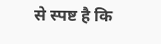से स्पष्ट है कि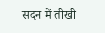सदन में तीखी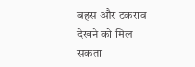बहस और टकराव देखने को मिल सकता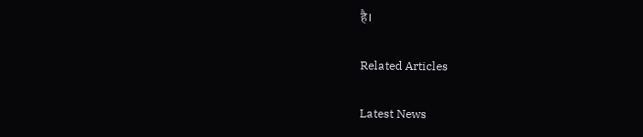है।

Related Articles

Latest News